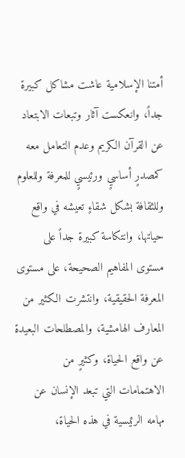أمتنا الإسلامية عاشت مشاكل كبيرة جداً، وانعكست آثار وتبعات الابتعاد عن القرآن الكريم وعدم التعامل معه كمصدرٍ أساسيٍ ورئيسيٍ للمعرفة وللعلوم وللثقافة بشكل شقاءٍ تعيشه في واقع حياتها، وانتكاسة كبيرة جداً على مستوى المفاهيم الصحيحة، على مستوى المعرفة الحقيقية، وانتشرت الكثير من المعارف الهامشية، والمصطلحات البعيدة عن واقع الحياة، وكثيرٍ من الاهتمامات التي تبعد الإنسان عن مهامه الرئيسية في هذه الحياة،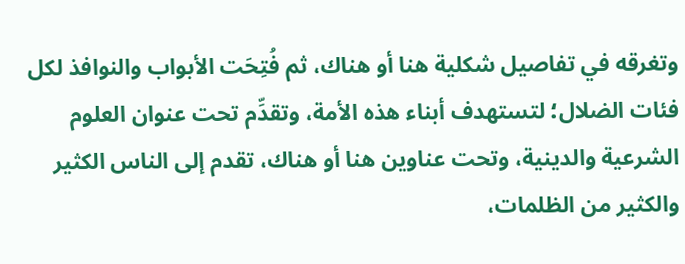وتغرقه في تفاصيل شكلية هنا أو هناك، ثم فُتِحَت الأبواب والنوافذ لكل فئات الضلال؛ لتستهدف أبناء هذه الأمة، وتقدِّم تحت عنوان العلوم الشرعية والدينية، وتحت عناوين هنا أو هناك، تقدم إلى الناس الكثير والكثير من الظلمات،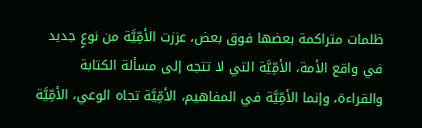ظلمات متراكمة بعضها فوق بعض، عززت الأمِّيَّة من نوعٍ جديد في واقع الأمة، الأمِّيَّة التي لا تتجه إلى مسألة الكتابة والقراءة، وإنما الأمِّيَّة في المفاهيم، الأمِّيَّة تجاه الوعي، الأمِّيَّة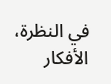في النظرة، الأفكار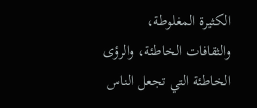الكثيرة المغلوطة، والثقافات الخاطئة، والرؤى الخاطئة التي تجعل الناس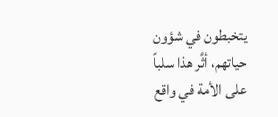يتخبطون في شؤون حياتهم، أثَّر هذا سلباً على الأمة في واقع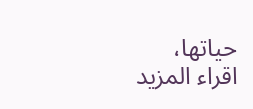حياتها،
اقراء المزيد